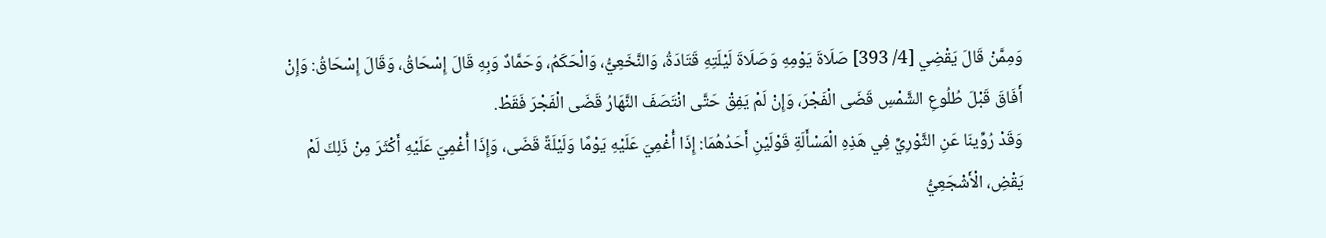وَمِمَّنْ قَالَ يَقْضِي [4/ 393] صَلَاةَ يَوْمِهِ وَصَلَاةَ لَيْلَتِهِ قَتَادَةُ، وَالنَّخَعِيُّ، وَالْحَكَمُ، وَحَمَّادٌ وَبِهِ قَالَ إِسْحَاقُ، وَقَالَ إِسْحَاقُ: وَإِنْ أَفَاقَ قَبْلَ طُلُوعِ الشَّمْسِ قَضَى الْفَجْرَ، وَإِنْ لَمْ يَفِقْ حَتَّى انْتَصَفَ النَّهَارُ قَضَى الْفَجْرَ فَقَطْ.
وَقَدْ رُوِّينَا عَنِ الثَّوْرِيِّ فِي هَذِهِ الْمَسْأَلَةِ قَوْلَيْنِ أَحَدُهُمَا: إِذَا أُغْمِيَ عَلَيْهِ يَوْمًا وَلَيْلَةً قَضَى، وَإِذَا أُغْمِيَ عَلَيْهِ أَكْثَرَ مِنْ ذَلِكَ لَمْ يَقْضِ، الْأَشْجَعِيُّ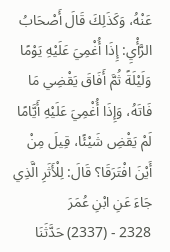عَنْهُ، وَكَذَلِكَ قَالَ أَصْحَابُ الرَّأْيِ: إِذَا أُغْمِيَ عَلَيْهِ يَوْمًا وَلَيْلَةً ثُمَّ أَفَاقَ يَقْضِي مَا فَاتَهُ، وَإِذَا أُغْمِيَ عَلَيْهِ أَيَّامًا لَمْ يَقْضِ شَيْئًا، قِيلَ مِنْ أَيْنَ افْتَرَقَا؟ قَالَ: لِلْأَثَرِ الَّذِي جَاءَ عَنِ ابْنِ عُمَرَ
2328 - (2337) حَدَّثَنَا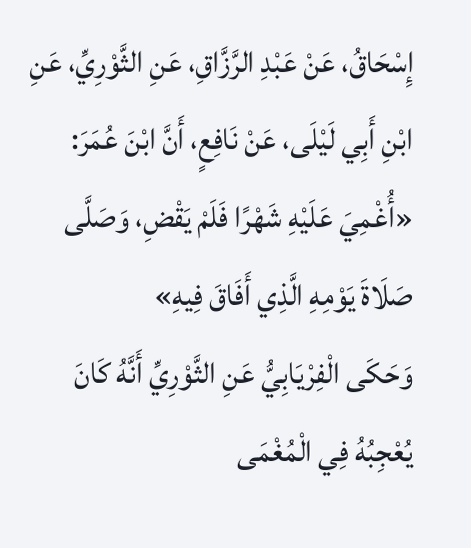إِسْحَاقُ، عَنْ عَبْدِ الرَّزَّاقِ، عَنِ الثَّوْرِيِّ، عَنِ ابْنِ أَبِي لَيْلَى، عَنْ نَافِعٍ، أَنَّ ابْنَ عُمَرَ: «أُغْمِيَ عَلَيْهِ شَهْرًا فَلَمْ يَقْضِ، وَصَلَّى صَلَاةَ يَوْمِهِ الَّذِي أَفَاقَ فِيهِ»
وَحَكَى الْفِرْيَابِيُّ عَنِ الثَّوْرِيِّ أَنَّهُ كَانَ يُعْجِبُهُ فِي الْمُغْمَى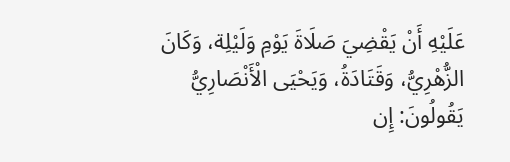عَلَيْهِ أَنْ يَقْضِيَ صَلَاةَ يَوْمِ وَلَيْلِة، وَكَانَ الزُّهْرِيُّ، وَقَتَادَةُ، وَيَحْيَى الْأَنْصَارِيُّ يَقُولُونَ: إِن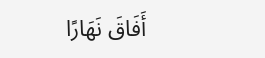أَفَاقَ نَهَارًا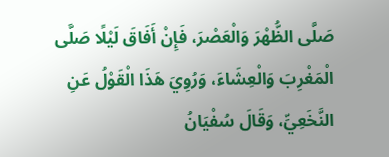صَلَّى الظُّهْرَ وَالْعَصْرَ، فَإِنْ أَفَاقَ لَيْلًا صَلَّى الْمَغْرِبَ وَالْعِشَاءَ، وَرُوِيَ هَذَا الْقَوْلُ عَنِ النَّخَعِيِّ، وَقَالَ سُفْيَانُ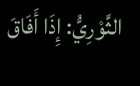الثَّوْرِيُّ: إِذَا أَفَاقَ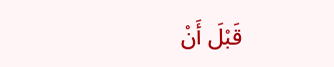قَبْلَ أَنْ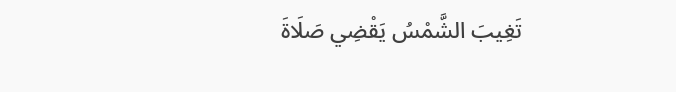تَغِيبَ الشَّمْسُ يَقْضِي صَلَاةَ